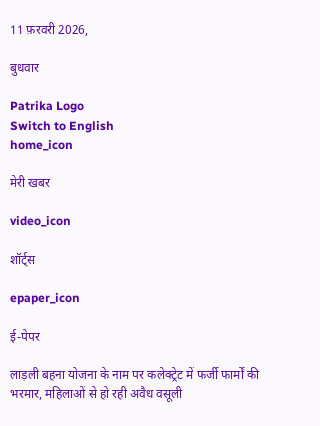11 फ़रवरी 2026,

बुधवार

Patrika Logo
Switch to English
home_icon

मेरी खबर

video_icon

शॉर्ट्स

epaper_icon

ई-पेपर

लाड़ली बहना योजना के नाम पर कलेक्ट्रेट में फर्जी फार्मों की भरमार, महिलाओं से हो रही अवैध वसूली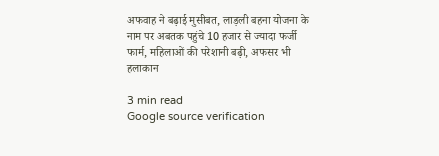अफवाह ने बढ़ाई मुसीबत, लाड़ली बहना योजना के नाम पर अबतक पहुंचे 10 हजार से ज्यादा फर्जी फार्म, महिलाओं की परेशानी बढ़ी, अफसर भी हलाकान

3 min read
Google source verification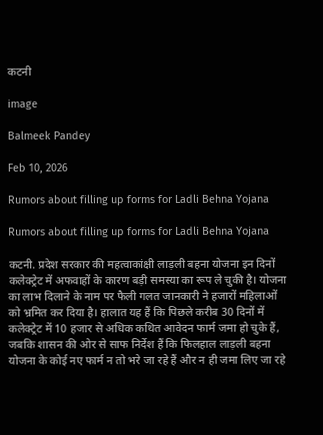कटनी

image

Balmeek Pandey

Feb 10, 2026

Rumors about filling up forms for Ladli Behna Yojana

Rumors about filling up forms for Ladli Behna Yojana

कटनी. प्रदेश सरकार की महत्वाकांक्षी लाड़ली बहना योजना इन दिनों कलेक्ट्रेट में अफवाहों के कारण बड़ी समस्या का रूप ले चुकी है। योजना का लाभ दिलाने के नाम पर फैली गलत जानकारी ने हजारों महिलाओं को भ्रमित कर दिया है। हालात यह हैं कि पिछले करीब 30 दिनों में कलेक्ट्रेट में 10 हजार से अधिक कथित आवेदन फार्म जमा हो चुके हैं, जबकि शासन की ओर से साफ निर्देश हैं कि फिलहाल लाड़ली बहना योजना के कोई नए फार्म न तो भरे जा रहे हैं और न ही जमा लिए जा रहे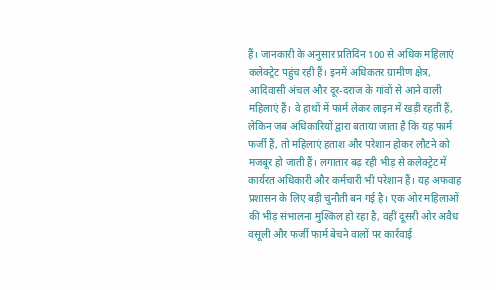हैं। जानकारी के अनुसार प्रतिदिन 100 से अधिक महिलाएं कलेक्ट्रेट पहुंच रही हैं। इनमें अधिकतर ग्रामीण क्षेत्र, आदिवासी अंचल और दूर-दराज के गांवों से आने वाली महिलाएं हैं। वे हाथों में फार्म लेकर लाइन में खड़ी रहती हैं, लेकिन जब अधिकारियों द्वारा बताया जाता है कि यह फार्म फर्जी हैं, तो महिलाएं हताश और परेशान होकर लौटने को मजबूर हो जाती हैं। लगातार बढ़ रही भीड़ से कलेक्ट्रेट में कार्यरत अधिकारी और कर्मचारी भी परेशान हैं। यह अफवाह प्रशासन के लिए बड़ी चुनौती बन गई है। एक ओर महिलाओं की भीड़ संभालना मुश्किल हो रहा है, वहीं दूसरी ओर अवैध वसूली और फर्जी फार्म बेचने वालों पर कार्रवाई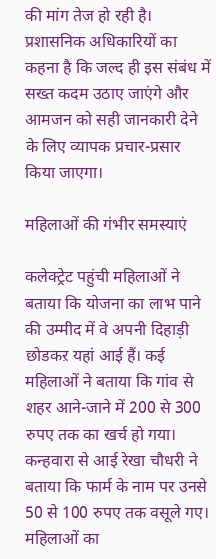की मांग तेज हो रही है। प्रशासनिक अधिकारियों का कहना है कि जल्द ही इस संबंध में सख्त कदम उठाए जाएंगे और आमजन को सही जानकारी देने के लिए व्यापक प्रचार-प्रसार किया जाएगा।

महिलाओं की गंभीर समस्याएं

कलेक्ट्रेट पहुंची महिलाओं ने बताया कि योजना का लाभ पाने की उम्मीद में वे अपनी दिहाड़ी छोडकऱ यहां आई हैं। कई महिलाओं ने बताया कि गांव से शहर आने-जाने में 200 से 300 रुपए तक का खर्च हो गया। कन्हवारा से आई रेखा चौधरी ने बताया कि फार्म के नाम पर उनसे 50 से 100 रुपए तक वसूले गए। महिलाओं का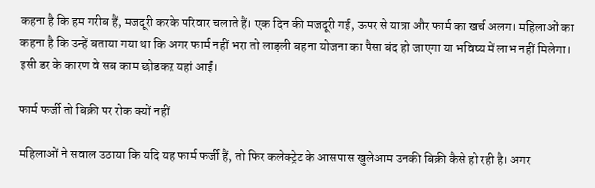कहना है कि हम गरीब हैं, मजदूरी करके परिवार चलाते हैं। एक दिन की मजदूरी गई, ऊपर से यात्रा और फार्म का खर्च अलग। महिलाओं का कहना है कि उन्हें बताया गया था कि अगर फार्म नहीं भरा तो लाड़ली बहना योजना का पैसा बंद हो जाएगा या भविष्य में लाभ नहीं मिलेगा। इसी डर के कारण वे सब काम छोडकऱ यहां आईं।

फार्म फर्जी तो बिक्री पर रोक क्यों नहीं

महिलाओं ने सवाल उठाया कि यदि यह फार्म फर्जी हैं, तो फिर कलेक्ट्रेट के आसपास खुलेआम उनकी बिक्री कैसे हो रही है। अगर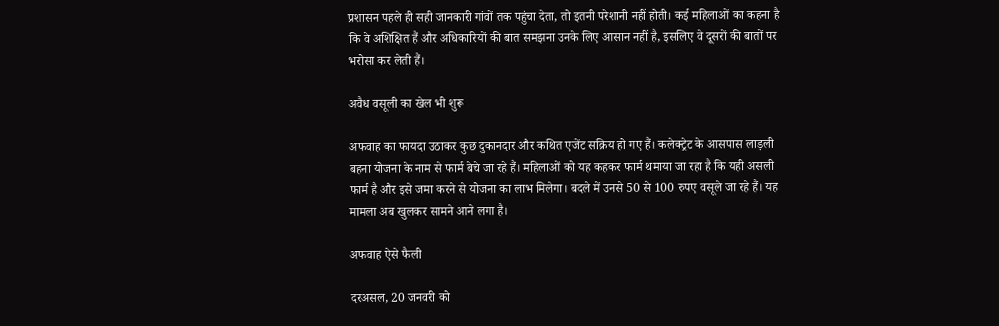प्रशासन पहले ही सही जानकारी गांवों तक पहुंचा देता, तो इतनी परेशानी नहीं होती। कई महिलाओं का कहना है कि वे अशिक्षित हैं और अधिकारियों की बात समझना उनके लिए आसान नहीं है, इसलिए वे दूसरों की बातों पर भरोसा कर लेती हैं।

अवैध वसूली का खेल भी शुरू

अफवाह का फायदा उठाकर कुछ दुकानदार और कथित एजेंट सक्रिय हो गए हैं। कलेक्ट्रेट के आसपास लाड़ली बहना योजना के नाम से फार्म बेचे जा रहे हैं। महिलाओं को यह कहकर फार्म थमाया जा रहा है कि यही असली फार्म है और इसे जमा करने से योजना का लाभ मिलेगा। बदले में उनसे 50 से 100 रुपए वसूले जा रहे हैं। यह मामला अब खुलकर सामने आने लगा है।

अफवाह ऐसे फैली

दरअसल, 20 जनवरी को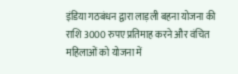इंडिया गठबंधन द्वारा लाड़ली बहना योजना की राशि 3000 रुपए प्रतिमाह करने और वंचित महिलाओं को योजना में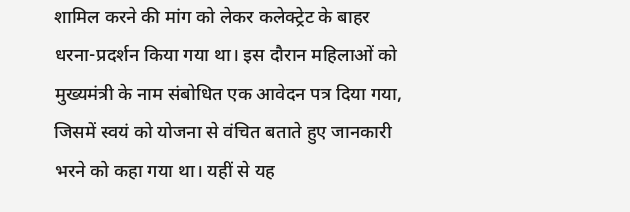शामिल करने की मांग को लेकर कलेक्ट्रेट के बाहर धरना-प्रदर्शन किया गया था। इस दौरान महिलाओं को मुख्यमंत्री के नाम संबोधित एक आवेदन पत्र दिया गया, जिसमें स्वयं को योजना से वंचित बताते हुए जानकारी भरने को कहा गया था। यहीं से यह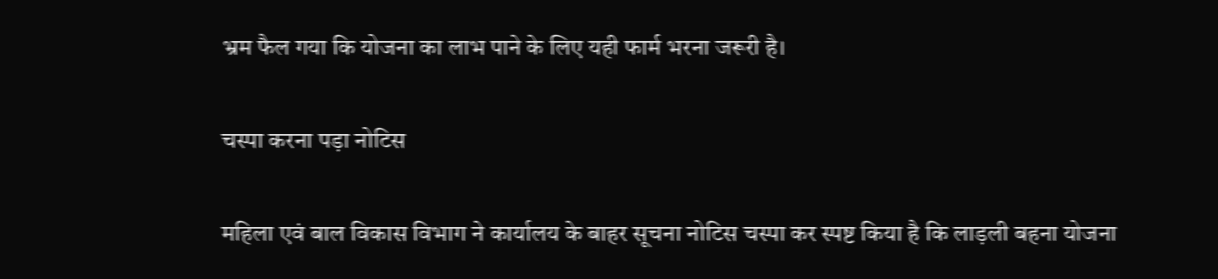भ्रम फैल गया कि योजना का लाभ पाने के लिए यही फार्म भरना जरूरी है।

चस्पा करना पड़ा नोटिस

महिला एवं बाल विकास विभाग ने कार्यालय के बाहर सूचना नोटिस चस्पा कर स्पष्ट किया है कि लाड़ली बहना योजना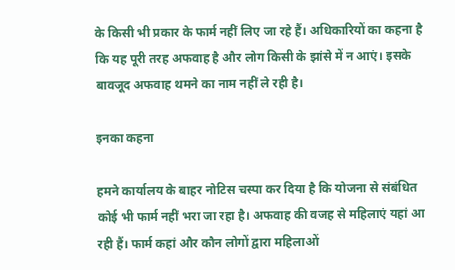के किसी भी प्रकार के फार्म नहीं लिए जा रहे हैं। अधिकारियों का कहना है कि यह पूरी तरह अफवाह है और लोग किसी के झांसे में न आएं। इसके बावजूद अफवाह थमने का नाम नहीं ले रही है।

इनका कहना

हमने कार्यालय के बाहर नोटिस चस्पा कर दिया है कि योजना से संबंधित कोई भी फार्म नहीं भरा जा रहा है। अफवाह की वजह से महिलाएं यहां आ रही हैं। फार्म कहां और कौन लोगों द्वारा महिलाओं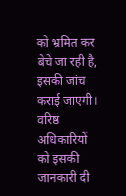को भ्रमित कर बेचे जा रही है, इसकी जांच कराई जाएगी। वरिष्ठ अधिकारियों को इसकी जानकारी दी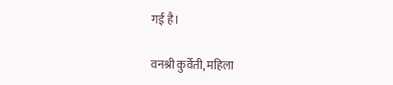गई है।

वनश्री कुर्वेती, महिला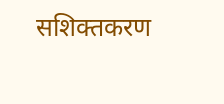सशिक्तकरण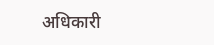अधिकारी